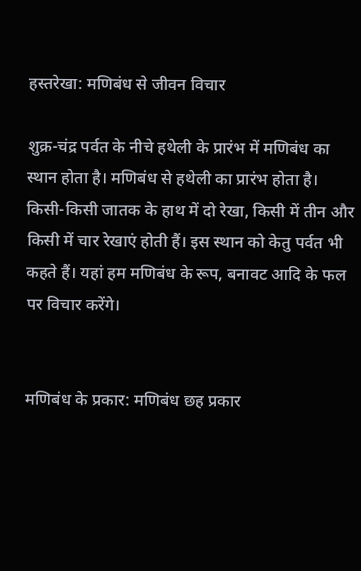हस्तरेखा: मणिबंध से जीवन विचार

शुक्र-चंद्र पर्वत के नीचे हथेली के प्रारंभ में मणिबंध का स्थान होता है। मणिबंध से हथेली का प्रारंभ होता है। किसी-किसी जातक के हाथ में दो रेखा, किसी में तीन और किसी में चार रेखाएं होती हैं। इस स्थान को केतु पर्वत भी कहते हैं। यहां हम मणिबंध के रूप, बनावट आदि के फल पर विचार करेंगे।


मणिबंध के प्रकार: मणिबंध छह प्रकार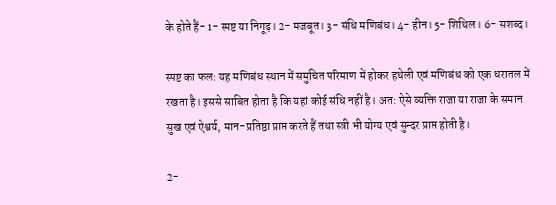के होते हैं- 1- स्पष्ट या निगूढ़। 2- मजबूत। 3- संधि मणिबंध। 4- हीन। 5- शिथिल। 6- सशब्द।

स्पष्ट का फल: यह मणिबंध स्थान में समुचित परिमाण में होकर हथेली एवं मणिबंध को एक धरातल में रखता है। इससे साबित होता है कि यहां कोई संधि नहीं है। अत: ऐसे व्यक्ति राजा या राजा के समान सुख एवं ऐश्वर्य, मान-प्रतिष्ठा प्राप्त करते हैं तथा स्त्री भी योग्य एवं सुन्दर प्राप्त होती है।

2-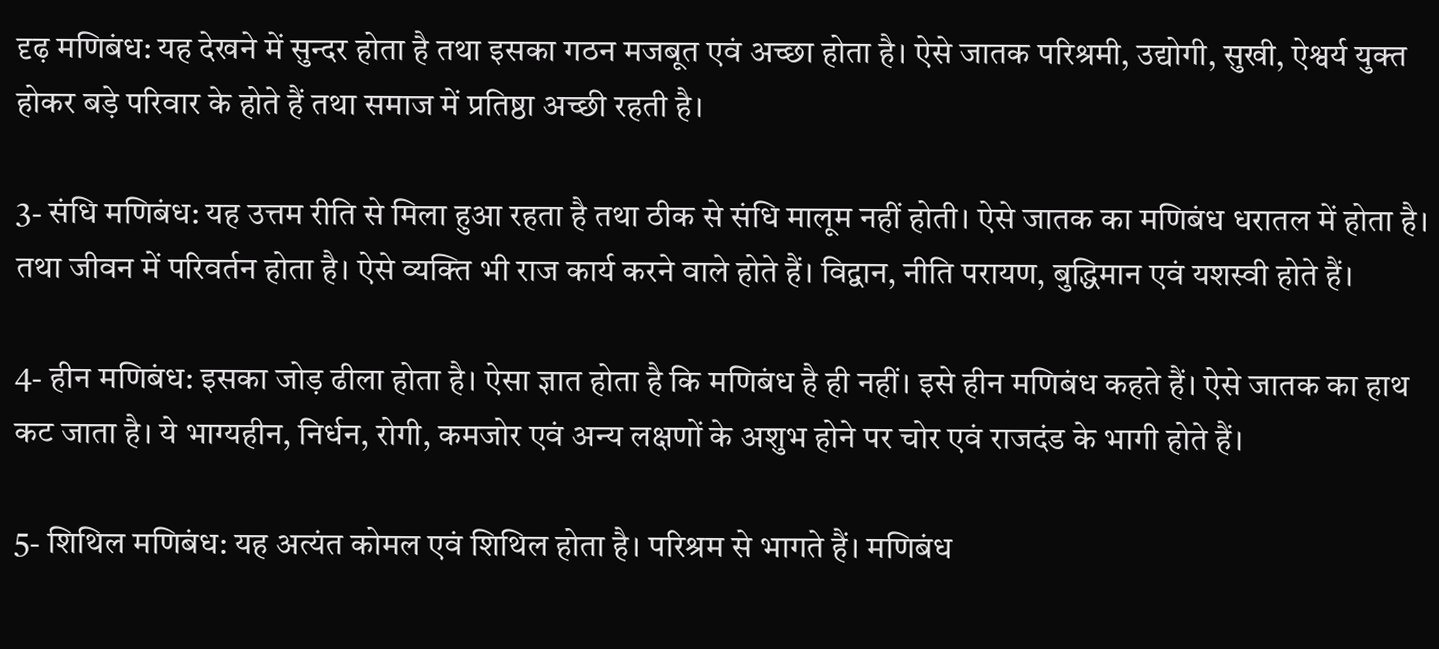दृढ़ मणिबंध: यह देखने में सुन्दर होता है तथा इसका गठन मजबूत एवं अच्छा होता है। ऐसे जातक परिश्रमी, उद्योगी, सुखी, ऐश्वर्य युक्त होकर बड़े परिवार के होते हैं तथा समाज में प्रतिष्ठा अच्छी रहती है।

3- संधि मणिबंध: यह उत्तम रीति से मिला हुआ रहता है तथा ठीक से संधि मालूम नहीं होती। ऐसे जातक का मणिबंध धरातल में होता है। तथा जीवन में परिवर्तन होता है। ऐसे व्यक्ति भी राज कार्य करने वाले होते हैं। विद्वान, नीति परायण, बुद्धिमान एवं यशस्वी होते हैं।

4- हीन मणिबंध: इसका जोड़ ढीला होता है। ऐसा ज्ञात होता है कि मणिबंध है ही नहीं। इसे हीन मणिबंध कहते हैं। ऐसे जातक का हाथ कट जाता है। ये भाग्यहीन, निर्धन, रोगी, कमजोर एवं अन्य लक्षणों के अशुभ होने पर चोर एवं राजदंड के भागी होते हैं।

5- शिथिल मणिबंध: यह अत्यंत कोमल एवं शिथिल होता है। परिश्रम से भागते हैं। मणिबंध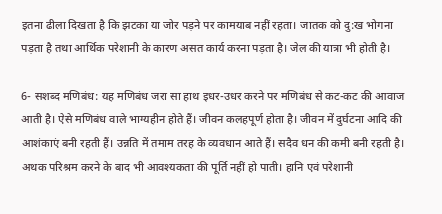इतना ढीला दिखता है कि झटका या जोर पड़ने पर कामयाब नहीं रहता। जातक को दु:ख भोगना पड़ता है तथा आर्थिक परेशानी के कारण असत कार्य करना पड़ता है। जेल की यात्रा भी होती है।

6- सशब्द मणिबंध: यह मणिबंध जरा सा हाथ इधर-उधर करने पर मणिबंध से कट-कट की आवाज आती है। ऐसे मणिबंध वाले भाग्यहीन होते हैं। जीवन कलहपूर्ण होता है। जीवन में दुर्घटना आदि की आशंकाएं बनी रहती हैं। उन्नति में तमाम तरह के व्यवधान आते हैं। सदैव धन की कमी बनी रहती है। अथक परिश्रम करने के बाद भी आवश्यकता की पूर्ति नहीं हो पाती। हानि एवं परेशानी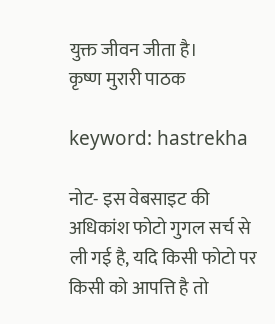युक्त जीवन जीता है।
कृष्ण मुरारी पाठक

keyword: hastrekha

नोट- इस वेबसाइट की अधिकांश फोटो गुगल सर्च से ली गई है, यदि किसी फोटो पर किसी को आपत्ति है तो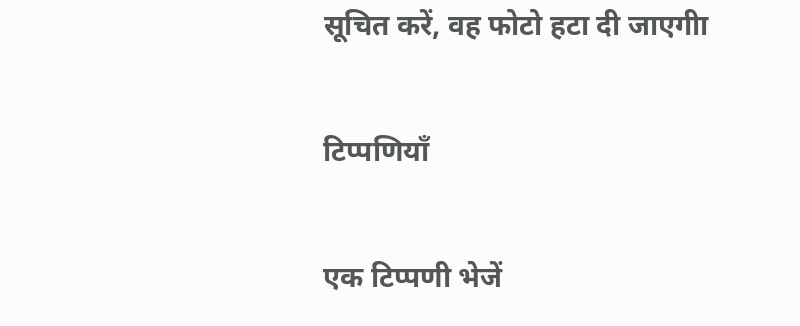सूचित करें, वह फोटो हटा दी जाएगीा

टिप्पणियाँ

एक टिप्पणी भेजें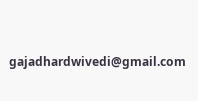gajadhardwivedi@gmail.com